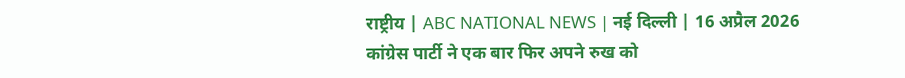राष्ट्रीय | ABC NATIONAL NEWS | नई दिल्ली | 16 अप्रैल 2026
कांग्रेस पार्टी ने एक बार फिर अपने रुख को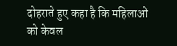दोहराते हुए कहा है कि महिलाओं को केवल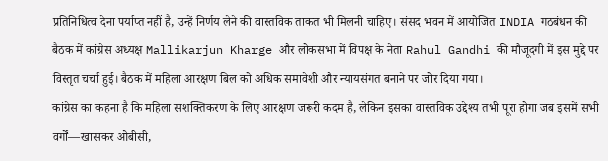प्रतिनिधित्व देना पर्याप्त नहीं है, उन्हें निर्णय लेने की वास्तविक ताकत भी मिलनी चाहिए। संसद भवन में आयोजित INDIA गठबंधन की बैठक में कांग्रेस अध्यक्ष Mallikarjun Kharge और लोकसभा में विपक्ष के नेता Rahul Gandhi की मौजूदगी में इस मुद्दे पर विस्तृत चर्चा हुई। बैठक में महिला आरक्षण बिल को अधिक समावेशी और न्यायसंगत बनाने पर जोर दिया गया।
कांग्रेस का कहना है कि महिला सशक्तिकरण के लिए आरक्षण जरूरी कदम है, लेकिन इसका वास्तविक उद्देश्य तभी पूरा होगा जब इसमें सभी वर्गों—खासकर ओबीसी,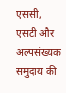एससी, एसटी और अल्पसंख्यक समुदाय की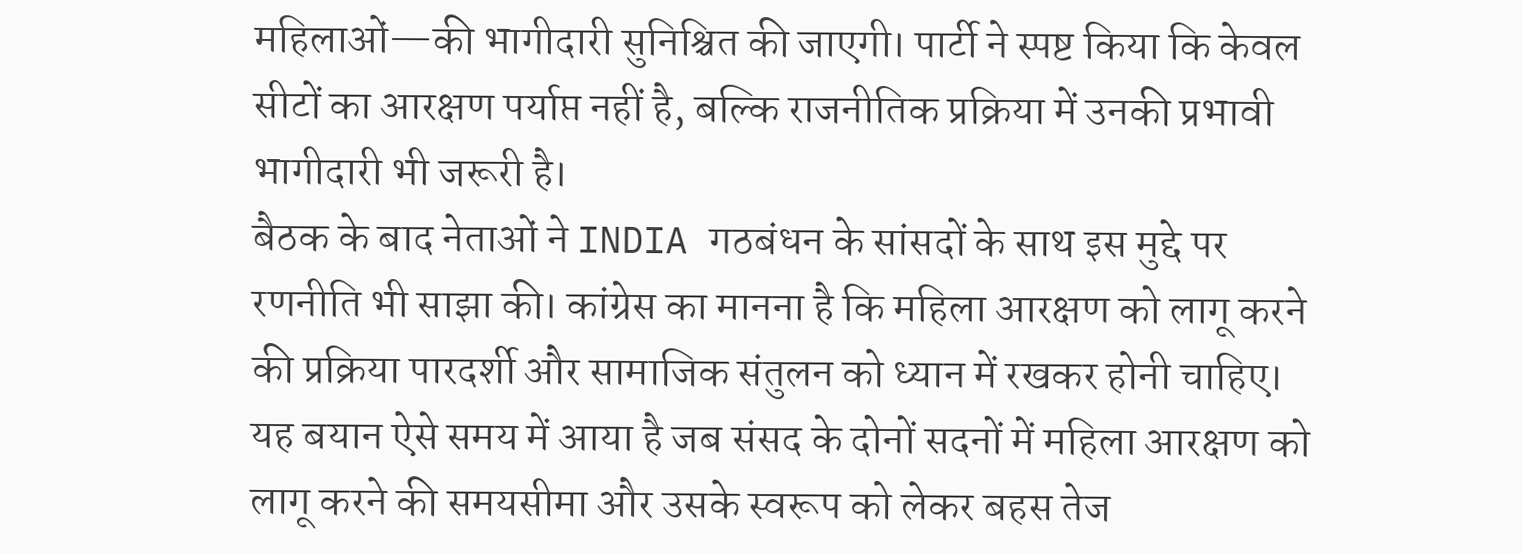महिलाओं—की भागीदारी सुनिश्चित की जाएगी। पार्टी ने स्पष्ट किया कि केवल सीटों का आरक्षण पर्याप्त नहीं है, बल्कि राजनीतिक प्रक्रिया में उनकी प्रभावी भागीदारी भी जरूरी है।
बैठक के बाद नेताओं ने INDIA गठबंधन के सांसदों के साथ इस मुद्दे पर रणनीति भी साझा की। कांग्रेस का मानना है कि महिला आरक्षण को लागू करने की प्रक्रिया पारदर्शी और सामाजिक संतुलन को ध्यान में रखकर होनी चाहिए।
यह बयान ऐसे समय में आया है जब संसद के दोनों सदनों में महिला आरक्षण को लागू करने की समयसीमा और उसके स्वरूप को लेकर बहस तेज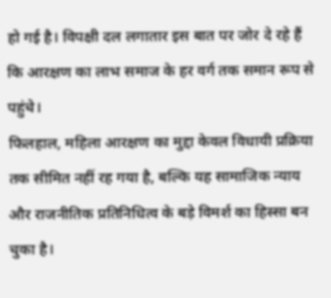हो गई है। विपक्षी दल लगातार इस बात पर जोर दे रहे हैं कि आरक्षण का लाभ समाज के हर वर्ग तक समान रूप से पहुंचे।
फिलहाल, महिला आरक्षण का मुद्दा केवल विधायी प्रक्रिया तक सीमित नहीं रह गया है, बल्कि यह सामाजिक न्याय और राजनीतिक प्रतिनिधित्व के बड़े विमर्श का हिस्सा बन चुका है।